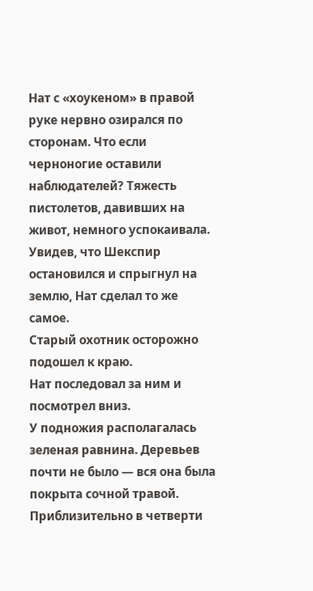Нат с «хоукеном» в правой руке нервно озирался по сторонам. Что если черноногие оставили наблюдателей? Тяжесть пистолетов, давивших на живот, немного успокаивала. Увидев, что Шекспир остановился и спрыгнул на землю, Нат сделал то же самое.
Старый охотник осторожно подошел к краю.
Нат последовал за ним и посмотрел вниз.
У подножия располагалась зеленая равнина. Деревьев почти не было — вся она была покрыта сочной травой. Приблизительно в четверти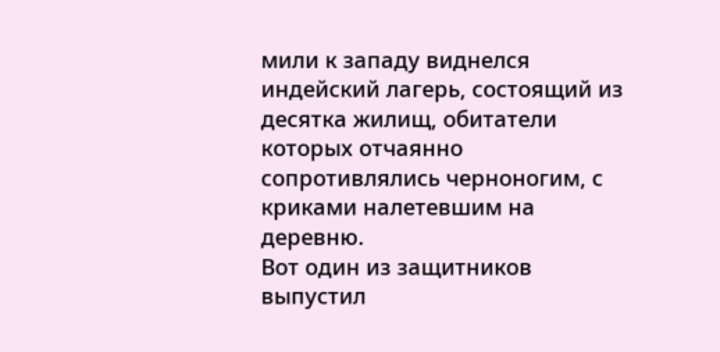мили к западу виднелся индейский лагерь, состоящий из десятка жилищ, обитатели которых отчаянно сопротивлялись черноногим, с криками налетевшим на деревню.
Вот один из защитников выпустил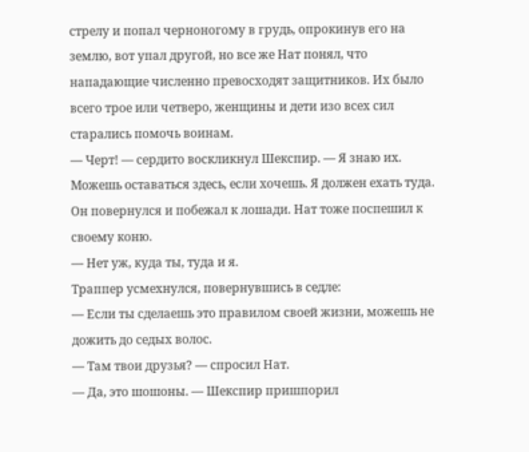стрелу и попал черноногому в грудь, опрокинув его на землю, вот упал другой, но все же Нат понял, что нападающие численно превосходят защитников. Их было всего трое или четверо, женщины и дети изо всех сил старались помочь воинам.
— Черт! — сердито воскликнул Шекспир. — Я знаю их. Можешь оставаться здесь, если хочешь. Я должен ехать туда.
Он повернулся и побежал к лошади. Нат тоже поспешил к своему коню.
— Нет уж, куда ты, туда и я.
Траппер усмехнулся, повернувшись в седле:
— Если ты сделаешь это правилом своей жизни, можешь не дожить до седых волос.
— Там твои друзья? — спросил Нат.
— Да, это шошоны. — Шекспир пришпорил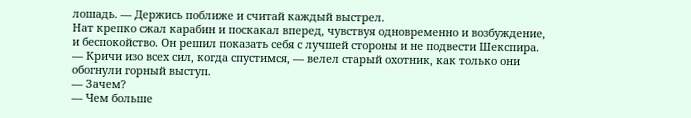лошадь. — Держись поближе и считай каждый выстрел.
Нат крепко сжал карабин и поскакал вперед, чувствуя одновременно и возбуждение, и беспокойство. Он решил показать себя с лучшей стороны и не подвести Шекспира.
— Кричи изо всех сил, когда спустимся, — велел старый охотник, как только они обогнули горный выступ.
— Зачем?
— Чем больше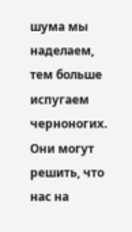шума мы наделаем, тем больше испугаем черноногих. Они могут решить, что нас на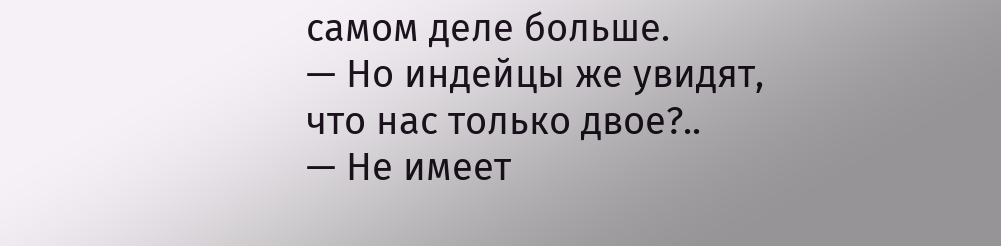самом деле больше.
— Но индейцы же увидят, что нас только двое?..
— Не имеет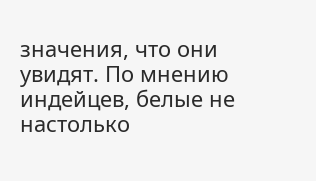значения, что они увидят. По мнению индейцев, белые не настолько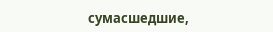сумасшедшие,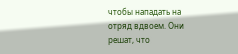чтобы нападать на отряд вдвоем. Они решат, что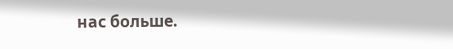нас больше.